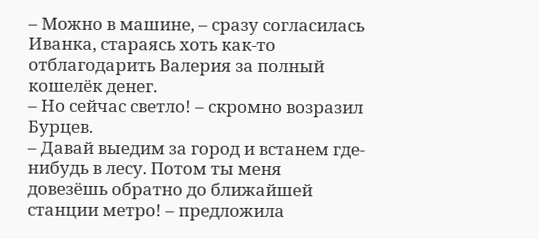– Можно в машине, – сразу согласилась Иванка, стараясь хоть как-то отблагодарить Валерия за полный кошелёк денег.
– Но сейчас светло! – скромно возразил Бурцев.
– Давай выедим за город и встанем где-нибудь в лесу. Потом ты меня довезёшь обратно до ближайшей станции метро! – предложила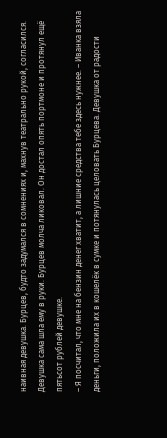наивная девушка. Бурцев, будто задумался в сомнениях и, махнув театрально рукой, согласился. Девушка сама шла ему в руки. Бурцев молча ликовал. Он достал опять портмоне и протянул ещё пятьсот рублей девушке.
– Я посчитал, что мне на бензин денег хватит, а лишние средства тебе здесь нужнее. – Иванка взяла деньги, положила их в кошелёк в сумке и потянулась целовать Бурцева. Девушка от радости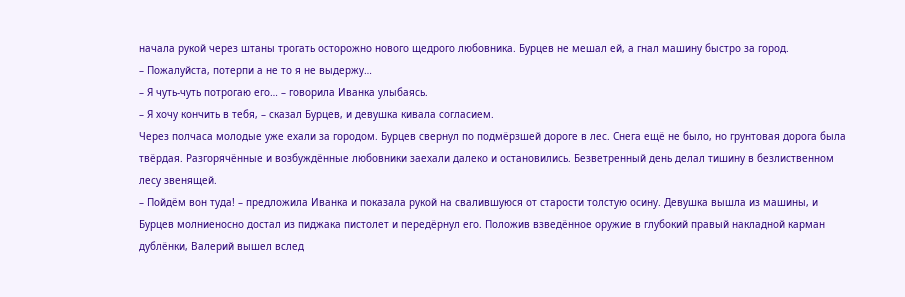начала рукой через штаны трогать осторожно нового щедрого любовника. Бурцев не мешал ей, а гнал машину быстро за город.
– Пожалуйста, потерпи а не то я не выдержу…
– Я чуть-чуть потрогаю его… – говорила Иванка улыбаясь.
– Я хочу кончить в тебя, – сказал Бурцев, и девушка кивала согласием.
Через полчаса молодые уже ехали за городом. Бурцев свернул по подмёрзшей дороге в лес. Снега ещё не было, но грунтовая дорога была твёрдая. Разгорячённые и возбуждённые любовники заехали далеко и остановились. Безветренный день делал тишину в безлиственном лесу звенящей.
– Пойдём вон туда! – предложила Иванка и показала рукой на свалившуюся от старости толстую осину. Девушка вышла из машины, и Бурцев молниеносно достал из пиджака пистолет и передёрнул его. Положив взведённое оружие в глубокий правый накладной карман дублёнки, Валерий вышел вслед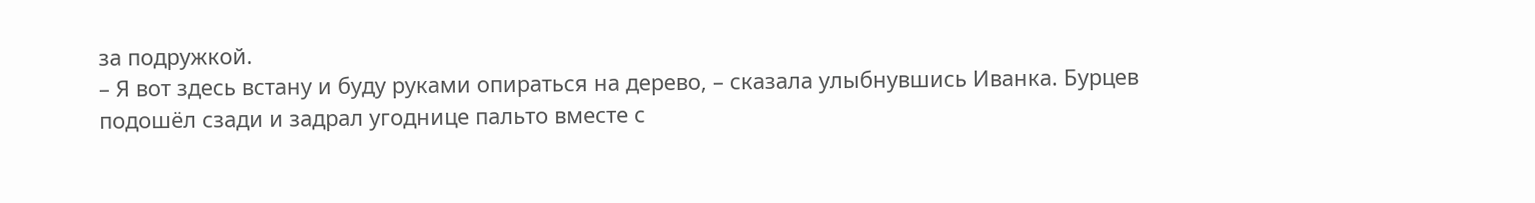за подружкой.
– Я вот здесь встану и буду руками опираться на дерево, – сказала улыбнувшись Иванка. Бурцев подошёл сзади и задрал угоднице пальто вместе с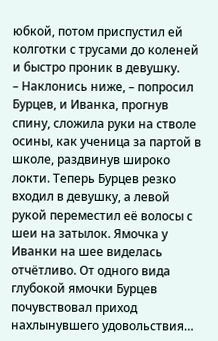юбкой, потом приспустил ей колготки с трусами до коленей и быстро проник в девушку.
– Наклонись ниже, – попросил Бурцев, и Иванка, прогнув спину, сложила руки на стволе осины, как ученица за партой в школе, раздвинув широко локти. Теперь Бурцев резко входил в девушку, а левой рукой переместил её волосы с шеи на затылок. Ямочка у Иванки на шее виделась отчётливо. От одного вида глубокой ямочки Бурцев почувствовал приход нахлынувшего удовольствия…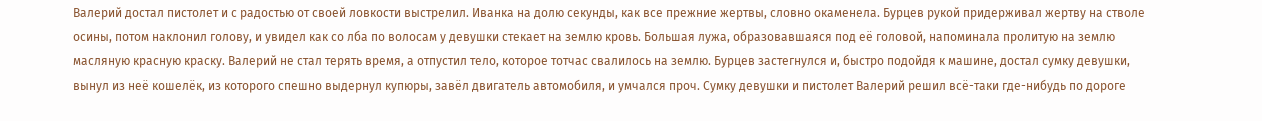Валерий достал пистолет и с радостью от своей ловкости выстрелил. Иванка на долю секунды, как все прежние жертвы, словно окаменела. Бурцев рукой придерживал жертву на стволе осины, потом наклонил голову, и увидел как со лба по волосам у девушки стекает на землю кровь. Большая лужа, образовавшаяся под её головой, напоминала пролитую на землю масляную красную краску. Валерий не стал терять время, а отпустил тело, которое тотчас свалилось на землю. Бурцев застегнулся и, быстро подойдя к машине, достал сумку девушки, вынул из неё кошелёк, из которого спешно выдернул купюры, завёл двигатель автомобиля, и умчался проч. Сумку девушки и пистолет Валерий решил всё-таки где-нибудь по дороге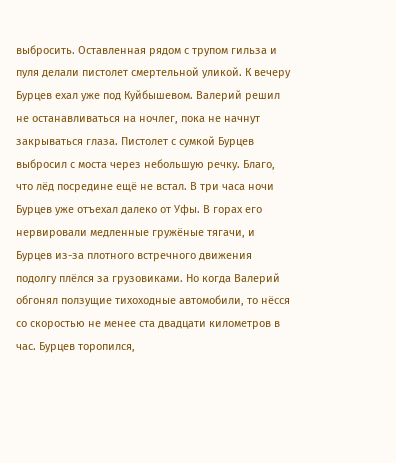выбросить. Оставленная рядом с трупом гильза и пуля делали пистолет смертельной уликой. К вечеру Бурцев ехал уже под Куйбышевом. Валерий решил не останавливаться на ночлег, пока не начнут закрываться глаза. Пистолет с сумкой Бурцев выбросил с моста через небольшую речку. Благо, что лёд посредине ещё не встал. В три часа ночи Бурцев уже отъехал далеко от Уфы. В горах его нервировали медленные гружёные тягачи, и Бурцев из-за плотного встречного движения подолгу плёлся за грузовиками. Но когда Валерий обгонял ползущие тихоходные автомобили, то нёсся со скоростью не менее ста двадцати километров в час. Бурцев торопился,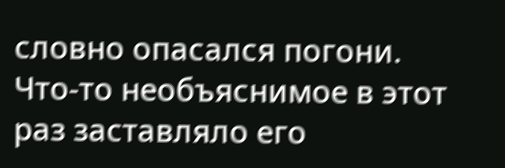словно опасался погони. Что-то необъяснимое в этот раз заставляло его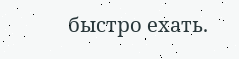быстро ехать.